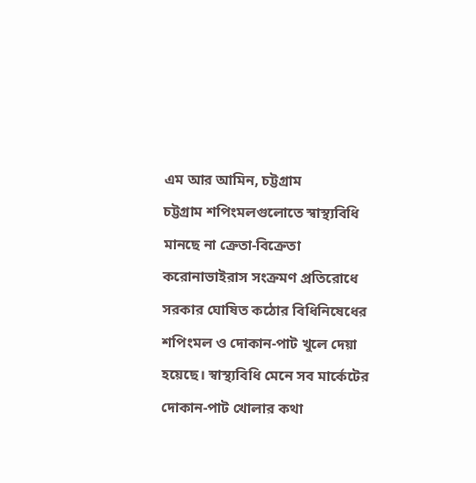এম আর আমিন, চট্টগ্রাম
চট্টগ্রাম শপিংমলগুলোতে স্বাস্থ্যবিধি মানছে না ক্রেতা-বিক্রেতা
করোনাভাইরাস সংক্রমণ প্রতিরোধে সরকার ঘোষিত কঠোর বিধিনিষেধের শপিংমল ও দোকান-পাট খুলে দেয়া হয়েছে। স্বাস্থ্যবিধি মেনে সব মার্কেটের দোকান-পাট খোলার কথা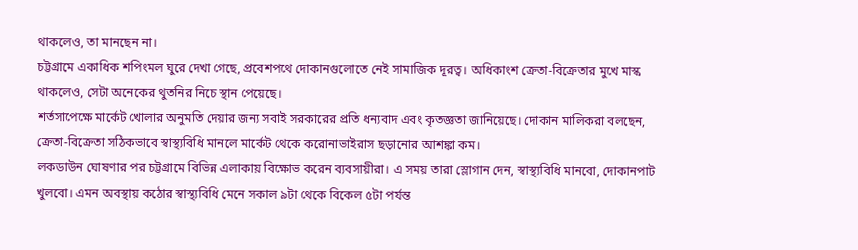থাকলেও, তা মানছেন না।
চট্টগ্রামে একাধিক শপিংমল ঘুরে দেখা গেছে, প্রবেশপথে দোকানগুলোতে নেই সামাজিক দূরত্ব। অধিকাংশ ক্রেতা-বিক্রেতার মুখে মাস্ক থাকলেও, সেটা অনেকের থুতনির নিচে স্থান পেয়েছে।
শর্তসাপেক্ষে মার্কেট খোলার অনুমতি দেয়ার জন্য সবাই সরকারের প্রতি ধন্যবাদ এবং কৃতজ্ঞতা জানিয়েছে। দোকান মালিকরা বলছেন, ক্রেতা-বিক্রেতা সঠিকভাবে স্বাস্থ্যবিধি মানলে মার্কেট থেকে করোনাভাইরাস ছড়ানোর আশঙ্কা কম।
লকডাউন ঘোষণার পর চট্টগ্রামে বিভিন্ন এলাকায় বিক্ষোভ করেন ব্যবসায়ীরা। এ সময় তারা স্লোগান দেন, স্বাস্থ্যবিধি মানবো, দোকানপাট খুলবো। এমন অবস্থায় কঠোর স্বাস্থ্যবিধি মেনে সকাল ৯টা থেকে বিকেল ৫টা পর্যন্ত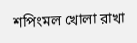শপিংমল খোলা রাখা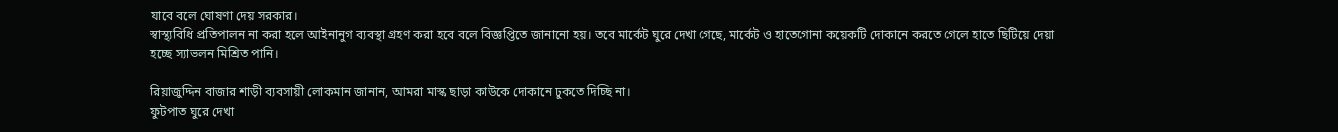যাবে বলে ঘোষণা দেয় সরকার।
স্বাস্থ্যবিধি প্রতিপালন না করা হলে আইনানুগ ব্যবস্থা গ্রহণ করা হবে বলে বিজ্ঞপ্তিতে জানানো হয়। তবে মার্কেট ঘুরে দেখা গেছে, মার্কেট ও হাতেগোনা কয়েকটি দোকানে করতে গেলে হাতে ছিটিয়ে দেয়া হচ্ছে স্যাভলন মিশ্রিত পানি।

রিয়াজুদ্দিন বাজার শাড়ী ব্যবসায়ী লোকমান জানান, আমরা মাস্ক ছাড়া কাউকে দোকানে ঢুকতে দিচ্ছি না।
ফুটপাত ঘুরে দেখা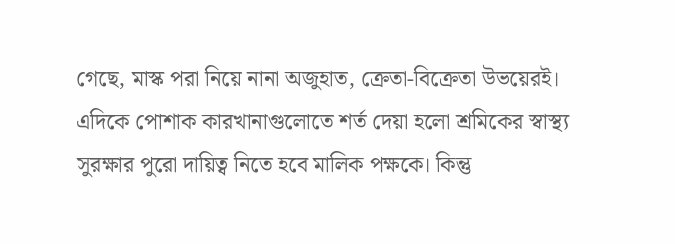গেছে, মাস্ক পরা নিয়ে নানা অজুহাত, ক্রেতা-বিক্রেতা উভয়েরই।
এদিকে পোশাক কারখানাগুলোতে শর্ত দেয়া হলো শ্রমিকের স্বাস্থ্য সুরক্ষার পুরো দায়িত্ব নিতে হবে মালিক পক্ষকে। কিন্তু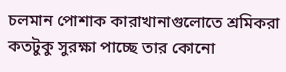চলমান পোশাক কারাখানাগুলোতে শ্রমিকরা কতটুকু সুরক্ষা পাচ্ছে তার কোনো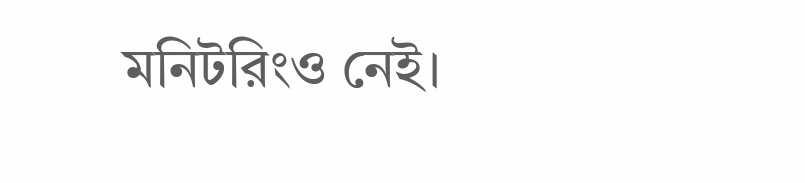মনিটরিংও নেই।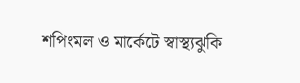শপিংমল ও মার্কেটে স্বাস্থ্যঝুকি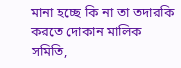মানা হচ্ছে কি না তা তদারকি করতে দোকান মালিক সমিতি,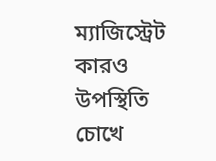ম্যাজিস্ট্রেট কারও উপস্থিতি চোখে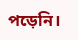পড়েনি।